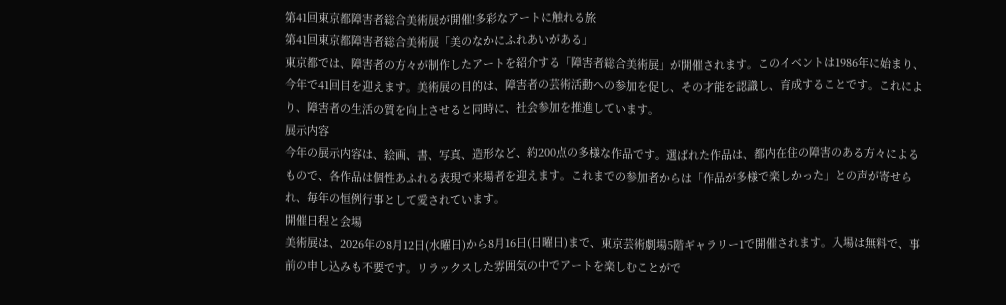第41回東京都障害者総合美術展が開催!多彩なアートに触れる旅
第41回東京都障害者総合美術展「美のなかにふれあいがある」
東京都では、障害者の方々が制作したアートを紹介する「障害者総合美術展」が開催されます。このイベントは1986年に始まり、今年で41回目を迎えます。美術展の目的は、障害者の芸術活動への参加を促し、その才能を認識し、育成することです。これにより、障害者の生活の質を向上させると同時に、社会参加を推進しています。
展示内容
今年の展示内容は、絵画、書、写真、造形など、約200点の多様な作品です。選ばれた作品は、都内在住の障害のある方々によるもので、各作品は個性あふれる表現で来場者を迎えます。これまでの参加者からは「作品が多様で楽しかった」との声が寄せられ、毎年の恒例行事として愛されています。
開催日程と会場
美術展は、2026年の8月12日(水曜日)から8月16日(日曜日)まで、東京芸術劇場5階ギャラリー1で開催されます。入場は無料で、事前の申し込みも不要です。リラックスした雰囲気の中でアートを楽しむことがで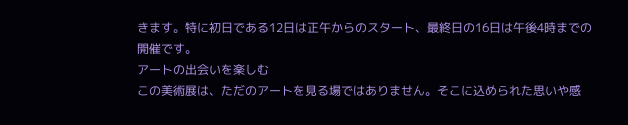きます。特に初日である12日は正午からのスタート、最終日の16日は午後4時までの開催です。
アートの出会いを楽しむ
この美術展は、ただのアートを見る場ではありません。そこに込められた思いや感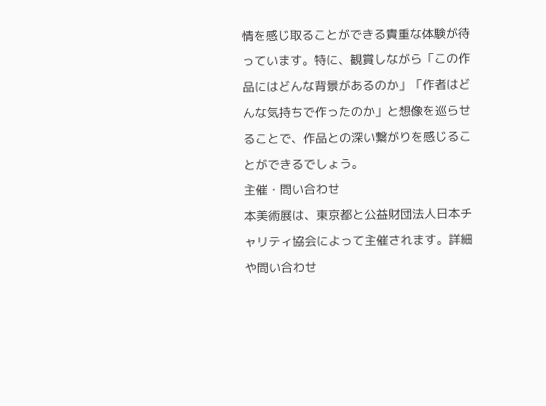情を感じ取ることができる貴重な体験が待っています。特に、観賞しながら「この作品にはどんな背景があるのか」「作者はどんな気持ちで作ったのか」と想像を巡らせることで、作品との深い繋がりを感じることができるでしょう。
主催・問い合わせ
本美術展は、東京都と公益財団法人日本チャリティ協会によって主催されます。詳細や問い合わせ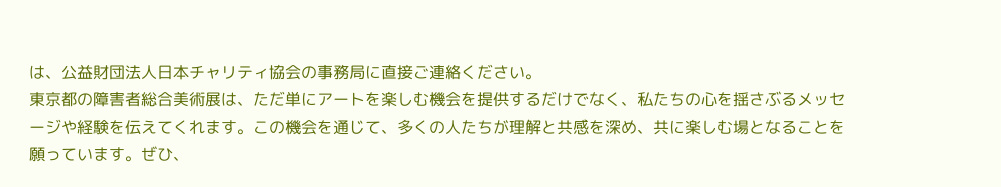は、公益財団法人日本チャリティ協会の事務局に直接ご連絡ください。
東京都の障害者総合美術展は、ただ単にアートを楽しむ機会を提供するだけでなく、私たちの心を揺さぶるメッセージや経験を伝えてくれます。この機会を通じて、多くの人たちが理解と共感を深め、共に楽しむ場となることを願っています。ぜひ、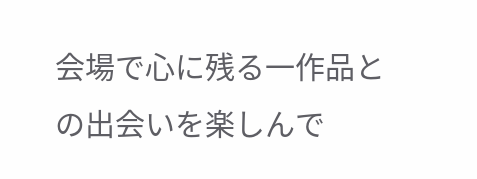会場で心に残る一作品との出会いを楽しんで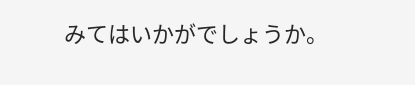みてはいかがでしょうか。